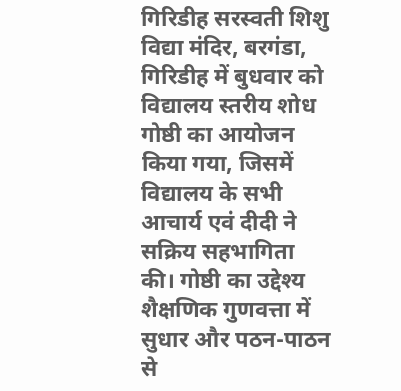गिरिडीह सरस्वती शिशु विद्या मंदिर, बरगंडा, गिरिडीह में बुधवार को विद्यालय स्तरीय शोध गोष्ठी का आयोजन किया गया, जिसमें विद्यालय के सभी आचार्य एवं दीदी ने सक्रिय सहभागिता की। गोष्ठी का उद्देश्य शैक्षणिक गुणवत्ता में सुधार और पठन-पाठन से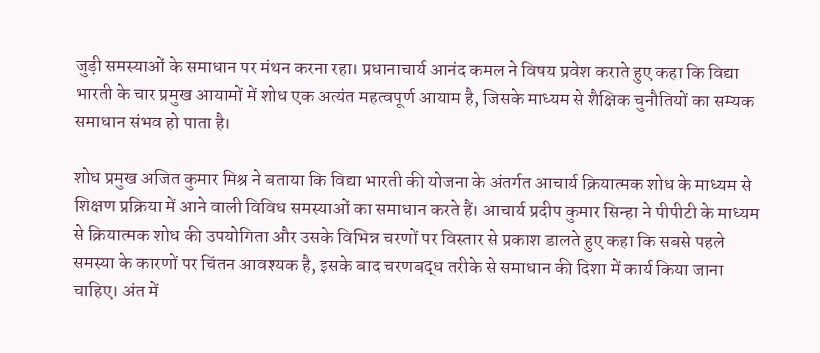जुड़ी समस्याओं के समाधान पर मंथन करना रहा। प्रधानाचार्य आनंद कमल ने विषय प्रवेश कराते हुए कहा कि विद्या भारती के चार प्रमुख आयामों में शोध एक अत्यंत महत्वपूर्ण आयाम है, जिसके माध्यम से शैक्षिक चुनौतियों का सम्यक समाधान संभव हो पाता है।

शोध प्रमुख अजित कुमार मिश्र ने बताया कि विद्या भारती की योजना के अंतर्गत आचार्य क्रियात्मक शोध के माध्यम से शिक्षण प्रक्रिया में आने वाली विविध समस्याओं का समाधान करते हैं। आचार्य प्रदीप कुमार सिन्हा ने पीपीटी के माध्यम से क्रियात्मक शोध की उपयोगिता और उसके विभिन्न चरणों पर विस्तार से प्रकाश डालते हुए कहा कि सबसे पहले समस्या के कारणों पर चिंतन आवश्यक है, इसके बाद चरणबद्ध तरीके से समाधान की दिशा में कार्य किया जाना चाहिए। अंत में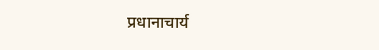प्रधानाचार्य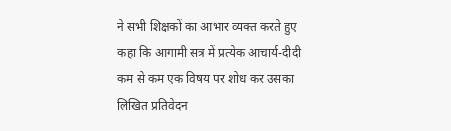ने सभी शिक्षकों का आभार व्यक्त करते हुए कहा कि आगामी सत्र में प्रत्येक आचार्य-दीदी कम से कम एक विषय पर शोध कर उसका लिखित प्रतिवेदन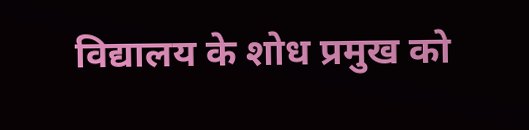विद्यालय के शोध प्रमुख को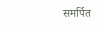समर्पित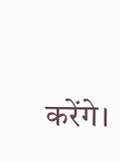करेंगे।